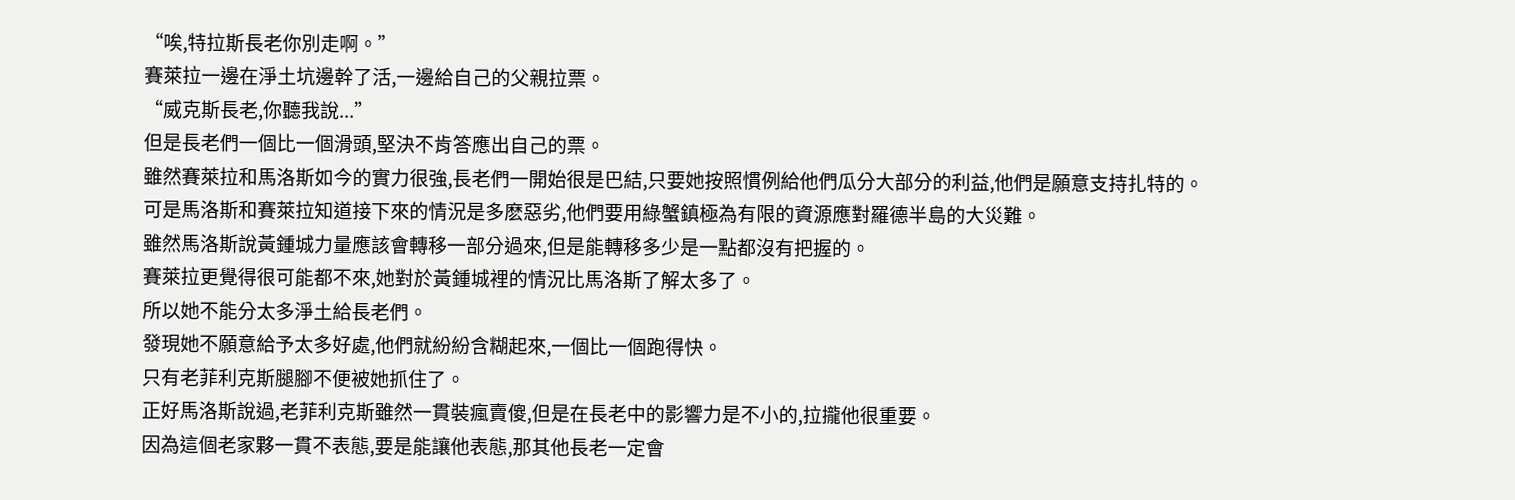“唉,特拉斯長老你別走啊。”
賽萊拉一邊在淨土坑邊幹了活,一邊給自己的父親拉票。
“威克斯長老,你聽我說...”
但是長老們一個比一個滑頭,堅決不肯答應出自己的票。
雖然賽萊拉和馬洛斯如今的實力很強,長老們一開始很是巴結,只要她按照慣例給他們瓜分大部分的利益,他們是願意支持扎特的。
可是馬洛斯和賽萊拉知道接下來的情況是多麽惡劣,他們要用綠蟹鎮極為有限的資源應對羅德半島的大災難。
雖然馬洛斯說黃鍾城力量應該會轉移一部分過來,但是能轉移多少是一點都沒有把握的。
賽萊拉更覺得很可能都不來,她對於黃鍾城裡的情況比馬洛斯了解太多了。
所以她不能分太多淨土給長老們。
發現她不願意給予太多好處,他們就紛紛含糊起來,一個比一個跑得快。
只有老菲利克斯腿腳不便被她抓住了。
正好馬洛斯說過,老菲利克斯雖然一貫裝瘋賣傻,但是在長老中的影響力是不小的,拉攏他很重要。
因為這個老家夥一貫不表態,要是能讓他表態,那其他長老一定會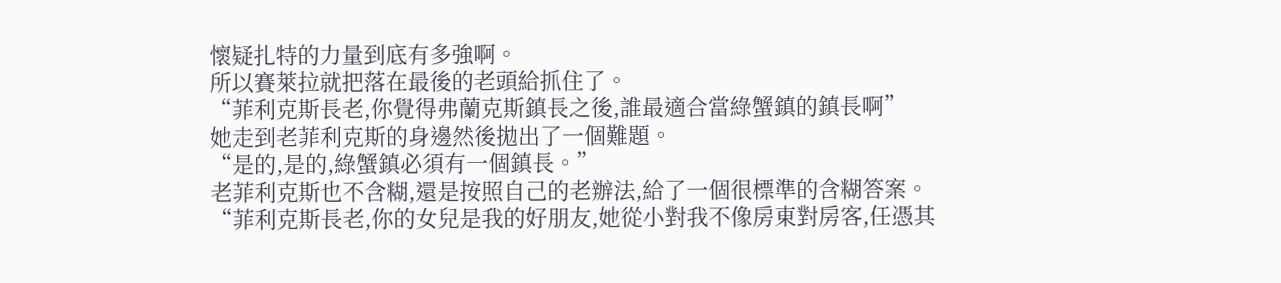懷疑扎特的力量到底有多強啊。
所以賽萊拉就把落在最後的老頭給抓住了。
“菲利克斯長老,你覺得弗蘭克斯鎮長之後,誰最適合當綠蟹鎮的鎮長啊”
她走到老菲利克斯的身邊然後拋出了一個難題。
“是的,是的,綠蟹鎮必須有一個鎮長。”
老菲利克斯也不含糊,還是按照自己的老辦法,給了一個很標準的含糊答案。
“菲利克斯長老,你的女兒是我的好朋友,她從小對我不像房東對房客,任憑其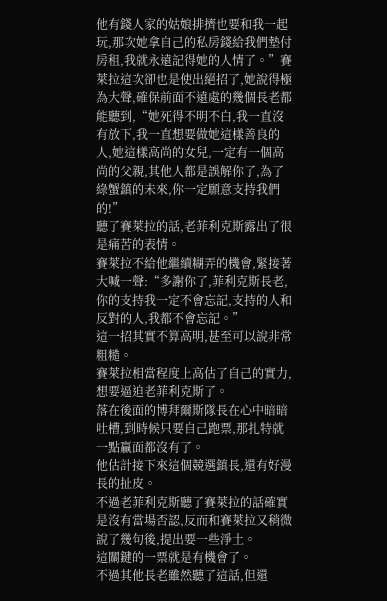他有錢人家的姑娘排擠也要和我一起玩,那次她拿自己的私房錢給我們墊付房租,我就永遠記得她的人情了。”賽萊拉這次卻也是使出絕招了,她說得極為大聲,確保前面不遠處的幾個長老都能聽到,“她死得不明不白,我一直沒有放下,我一直想要做她這樣善良的人,她這樣高尚的女兒,一定有一個高尚的父親,其他人都是誤解你了,為了綠蟹鎮的未來,你一定願意支持我們的!”
聽了賽萊拉的話,老菲利克斯露出了很是痛苦的表情。
賽萊拉不給他繼續糊弄的機會,緊接著大喊一聲:“多謝你了,菲利克斯長老,你的支持我一定不會忘記,支持的人和反對的人,我都不會忘記。”
這一招其實不算高明,甚至可以說非常粗糙。
賽萊拉相當程度上高估了自己的實力,想要逼迫老菲利克斯了。
落在後面的博拜爾斯隊長在心中暗暗吐槽,到時候只要自己跑票,那扎特就一點贏面都沒有了。
他估計接下來這個競選鎮長,還有好漫長的扯皮。
不過老菲利克斯聽了賽萊拉的話確實是沒有當場否認,反而和賽萊拉又稍微說了幾句後,提出要一些淨土。
這關鍵的一票就是有機會了。
不過其他長老雖然聽了這話,但還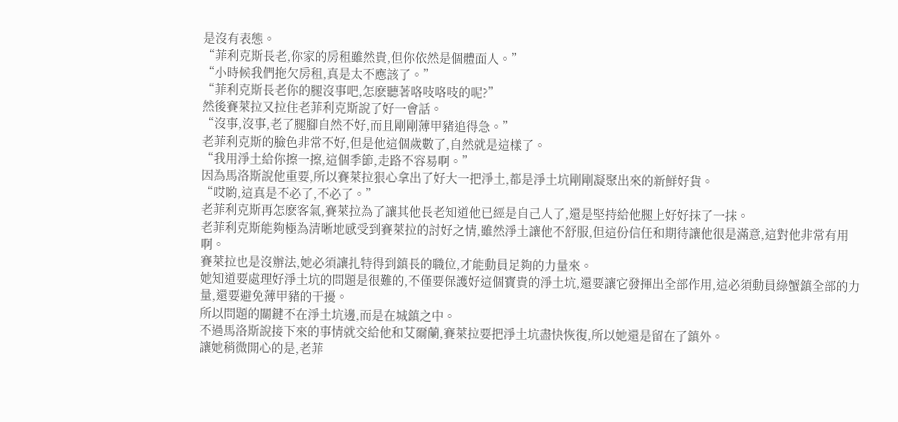是沒有表態。
“菲利克斯長老,你家的房租雖然貴,但你依然是個體面人。”
“小時候我們拖欠房租,真是太不應該了。”
“菲利克斯長老你的腿沒事吧,怎麽聽著咯吱咯吱的呢?”
然後賽萊拉又拉住老菲利克斯說了好一會話。
“沒事,沒事,老了腿腳自然不好,而且剛剛薄甲豬追得急。”
老菲利克斯的臉色非常不好,但是他這個歲數了,自然就是這樣了。
“我用淨土給你擦一擦,這個季節,走路不容易啊。”
因為馬洛斯說他重要,所以賽萊拉狠心拿出了好大一把淨土,都是淨土坑剛剛凝聚出來的新鮮好貨。
“哎喲,這真是不必了,不必了。”
老菲利克斯再怎麽客氣,賽萊拉為了讓其他長老知道他已經是自己人了,還是堅持給他腿上好好抹了一抹。
老菲利克斯能夠極為清晰地感受到賽萊拉的討好之情,雖然淨土讓他不舒服,但這份信任和期待讓他很是滿意,這對他非常有用啊。
賽萊拉也是沒辦法,她必須讓扎特得到鎮長的職位,才能動員足夠的力量來。
她知道要處理好淨土坑的問題是很難的,不僅要保護好這個寶貴的淨土坑,還要讓它發揮出全部作用,這必須動員綠蟹鎮全部的力量,還要避免薄甲豬的干擾。
所以問題的關鍵不在淨土坑邊,而是在城鎮之中。
不過馬洛斯說接下來的事情就交給他和艾爾蘭,賽萊拉要把淨土坑盡快恢復,所以她還是留在了鎮外。
讓她稍微開心的是,老菲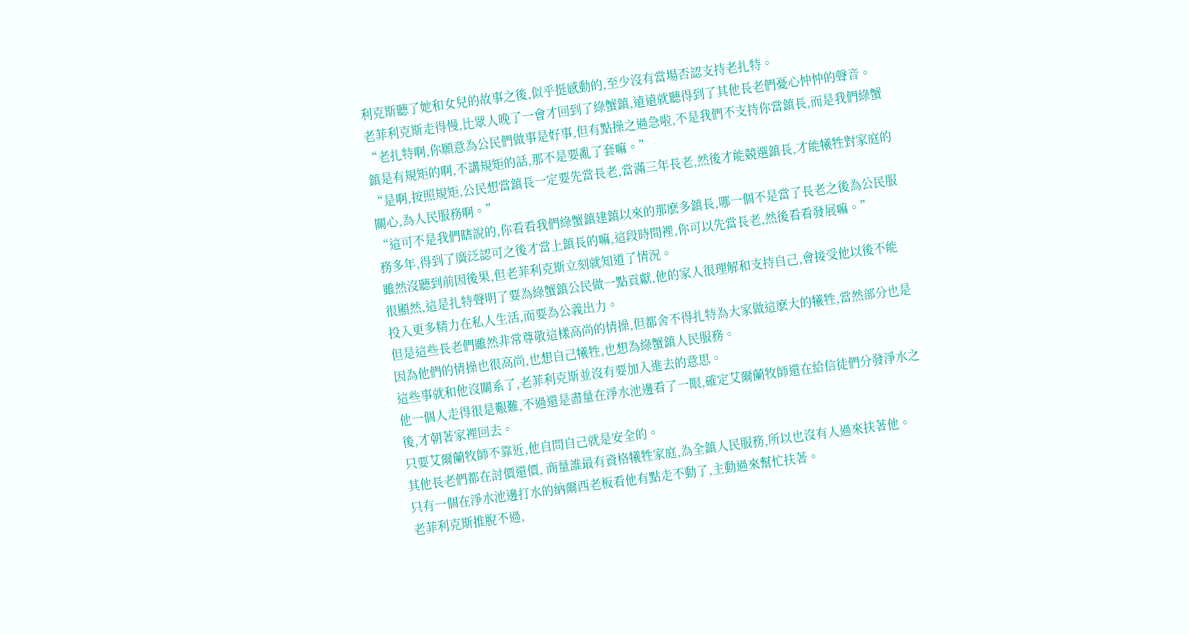利克斯聽了她和女兒的故事之後,似乎挺感動的,至少沒有當場否認支持老扎特。
老菲利克斯走得慢,比眾人晚了一會才回到了綠蟹鎮,遠遠就聽得到了其他長老們憂心忡忡的聲音。
“老扎特啊,你願意為公民們做事是好事,但有點操之過急啦,不是我們不支持你當鎮長,而是我們綠蟹鎮是有規矩的啊,不講規矩的話,那不是要亂了套嘛。”
“是啊,按照規矩,公民想當鎮長一定要先當長老,當滿三年長老,然後才能競選鎮長,才能犧牲對家庭的關心,為人民服務啊。”
“這可不是我們瞎說的,你看看我們綠蟹鎮建鎮以來的那麽多鎮長,哪一個不是當了長老之後為公民服務多年,得到了廣泛認可之後才當上鎮長的嘛,這段時間裡,你可以先當長老,然後看看發展嘛。”
雖然沒聽到前因後果,但老菲利克斯立刻就知道了情況。
很顯然,這是扎特聲明了要為綠蟹鎮公民做一點貢獻,他的家人很理解和支持自己,會接受他以後不能投入更多精力在私人生活,而要為公義出力。
但是這些長老們雖然非常尊敬這樣高尚的情操,但都舍不得扎特為大家做這麽大的犧牲,當然部分也是因為他們的情操也很高尚,也想自己犧牲,也想為綠蟹鎮人民服務。
這些事就和他沒關系了,老菲利克斯並沒有要加入進去的意思。
他一個人走得很是艱難,不過還是盡量在淨水池邊看了一眼,確定艾爾蘭牧師還在給信徒們分發淨水之後,才朝著家裡回去。
只要艾爾蘭牧師不靠近,他自問自己就是安全的。
其他長老們都在討價還價, 商量誰最有資格犧牲家庭,為全鎮人民服務,所以也沒有人過來扶著他。
只有一個在淨水池邊打水的納爾西老板看他有點走不動了,主動過來幫忙扶著。
老菲利克斯推脫不過,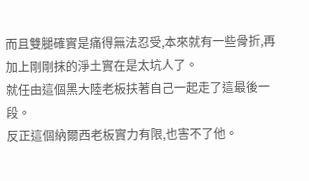而且雙腿確實是痛得無法忍受,本來就有一些骨折,再加上剛剛抹的淨土實在是太坑人了。
就任由這個黑大陸老板扶著自己一起走了這最後一段。
反正這個納爾西老板實力有限,也害不了他。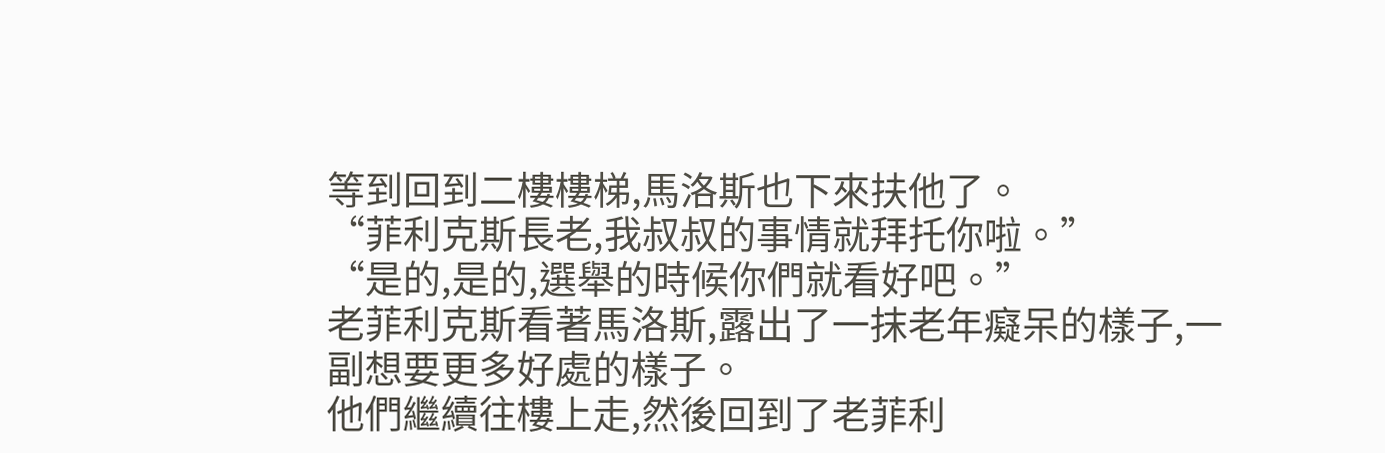等到回到二樓樓梯,馬洛斯也下來扶他了。
“菲利克斯長老,我叔叔的事情就拜托你啦。”
“是的,是的,選舉的時候你們就看好吧。”
老菲利克斯看著馬洛斯,露出了一抹老年癡呆的樣子,一副想要更多好處的樣子。
他們繼續往樓上走,然後回到了老菲利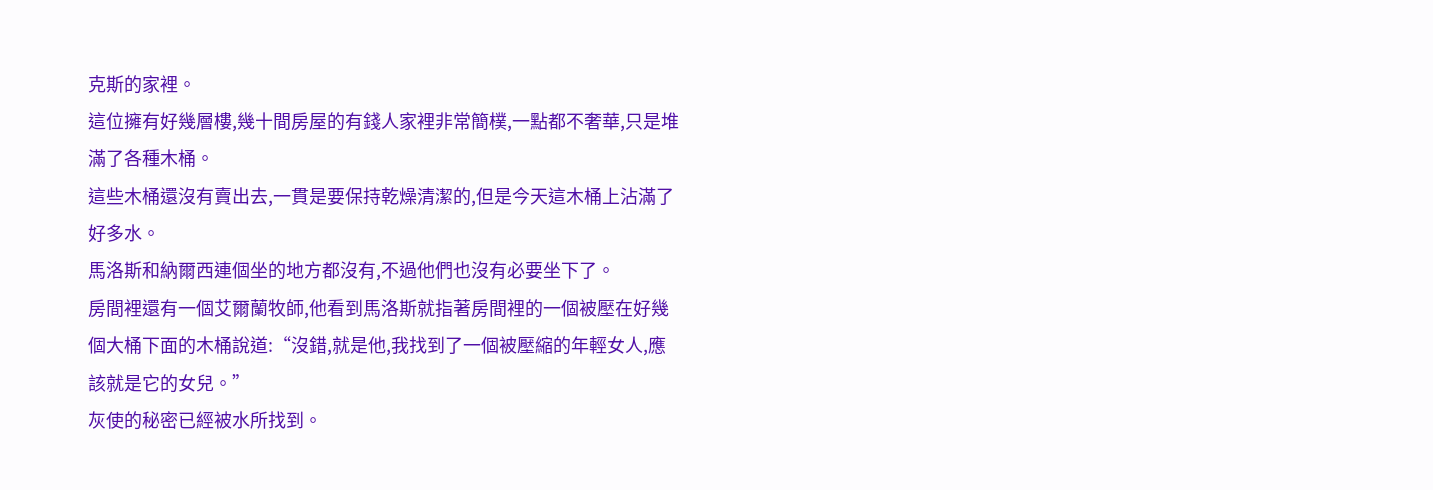克斯的家裡。
這位擁有好幾層樓,幾十間房屋的有錢人家裡非常簡樸,一點都不奢華,只是堆滿了各種木桶。
這些木桶還沒有賣出去,一貫是要保持乾燥清潔的,但是今天這木桶上沾滿了好多水。
馬洛斯和納爾西連個坐的地方都沒有,不過他們也沒有必要坐下了。
房間裡還有一個艾爾蘭牧師,他看到馬洛斯就指著房間裡的一個被壓在好幾個大桶下面的木桶說道:“沒錯,就是他,我找到了一個被壓縮的年輕女人,應該就是它的女兒。”
灰使的秘密已經被水所找到。